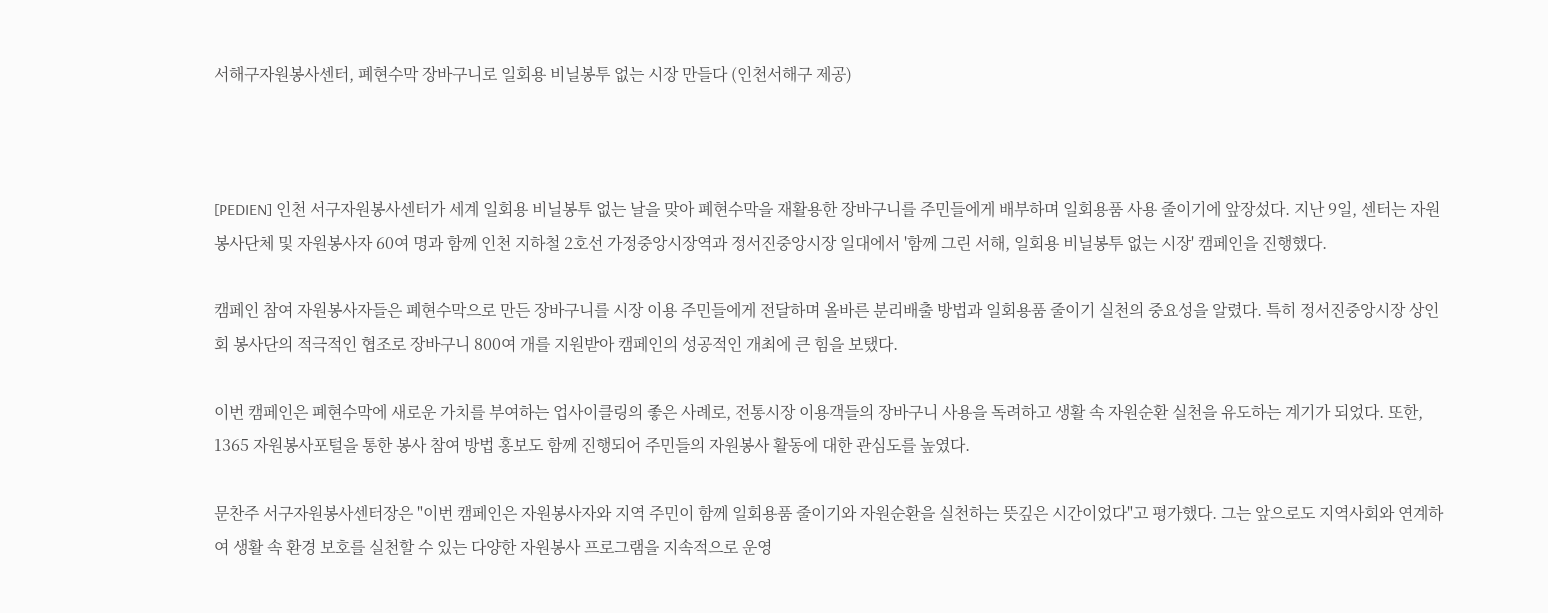서해구자원봉사센터, 폐현수막 장바구니로 일회용 비닐봉투 없는 시장 만들다 (인천서해구 제공)



[PEDIEN] 인천 서구자원봉사센터가 세계 일회용 비닐봉투 없는 날을 맞아 폐현수막을 재활용한 장바구니를 주민들에게 배부하며 일회용품 사용 줄이기에 앞장섰다. 지난 9일, 센터는 자원봉사단체 및 자원봉사자 60여 명과 함께 인천 지하철 2호선 가정중앙시장역과 정서진중앙시장 일대에서 '함께 그린 서해, 일회용 비닐봉투 없는 시장' 캠페인을 진행했다.

캠페인 참여 자원봉사자들은 폐현수막으로 만든 장바구니를 시장 이용 주민들에게 전달하며 올바른 분리배출 방법과 일회용품 줄이기 실천의 중요성을 알렸다. 특히 정서진중앙시장 상인회 봉사단의 적극적인 협조로 장바구니 800여 개를 지원받아 캠페인의 성공적인 개최에 큰 힘을 보탰다.

이번 캠페인은 폐현수막에 새로운 가치를 부여하는 업사이클링의 좋은 사례로, 전통시장 이용객들의 장바구니 사용을 독려하고 생활 속 자원순환 실천을 유도하는 계기가 되었다. 또한, 1365 자원봉사포털을 통한 봉사 참여 방법 홍보도 함께 진행되어 주민들의 자원봉사 활동에 대한 관심도를 높였다.

문찬주 서구자원봉사센터장은 "이번 캠페인은 자원봉사자와 지역 주민이 함께 일회용품 줄이기와 자원순환을 실천하는 뜻깊은 시간이었다"고 평가했다. 그는 앞으로도 지역사회와 연계하여 생활 속 환경 보호를 실천할 수 있는 다양한 자원봉사 프로그램을 지속적으로 운영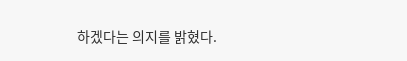하겠다는 의지를 밝혔다.